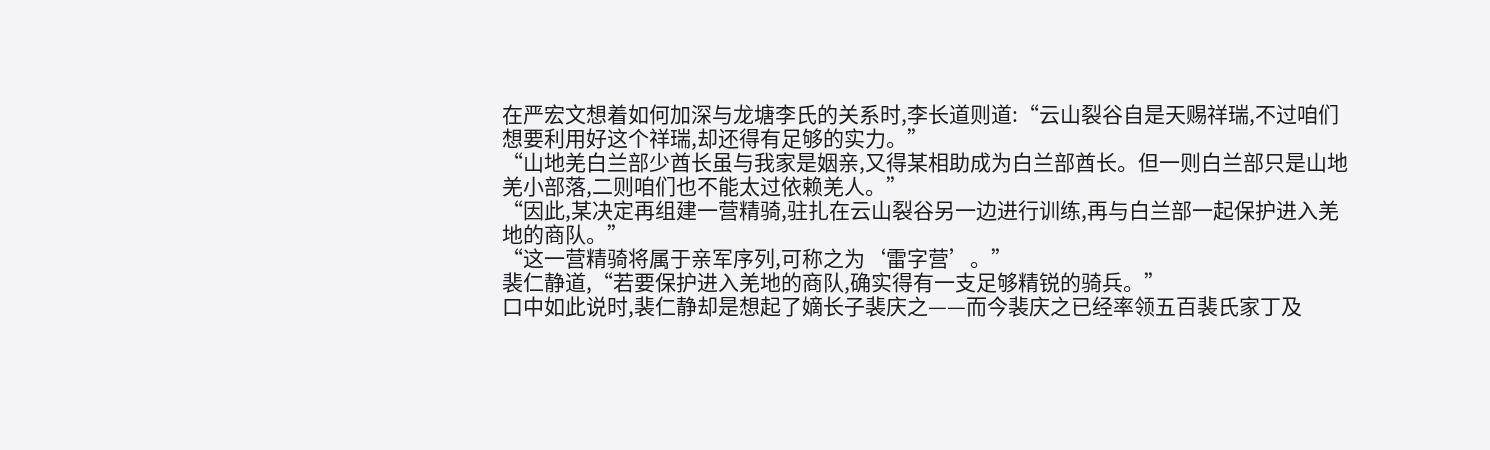在严宏文想着如何加深与龙塘李氏的关系时,李长道则道:“云山裂谷自是天赐祥瑞,不过咱们想要利用好这个祥瑞,却还得有足够的实力。”
“山地羌白兰部少酋长虽与我家是姻亲,又得某相助成为白兰部酋长。但一则白兰部只是山地羌小部落,二则咱们也不能太过依赖羌人。”
“因此,某决定再组建一营精骑,驻扎在云山裂谷另一边进行训练,再与白兰部一起保护进入羌地的商队。”
“这一营精骑将属于亲军序列,可称之为‘雷字营’。”
裴仁静道,“若要保护进入羌地的商队,确实得有一支足够精锐的骑兵。”
口中如此说时,裴仁静却是想起了嫡长子裴庆之——而今裴庆之已经率领五百裴氏家丁及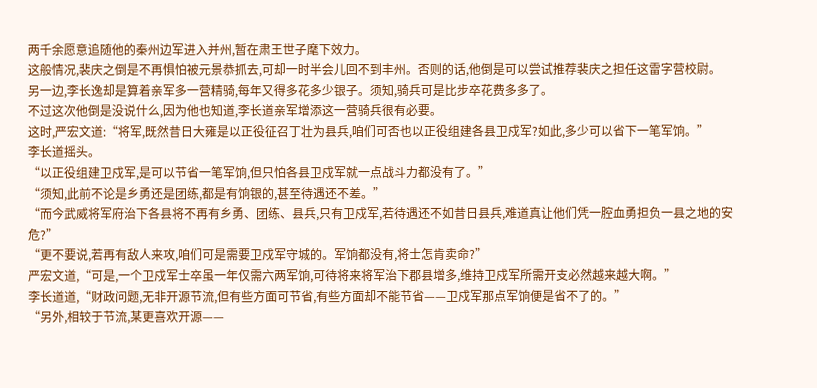两千余愿意追随他的秦州边军进入并州,暂在肃王世子麾下效力。
这般情况,裴庆之倒是不再惧怕被元景恭抓去,可却一时半会儿回不到丰州。否则的话,他倒是可以尝试推荐裴庆之担任这雷字营校尉。
另一边,李长逸却是算着亲军多一营精骑,每年又得多花多少银子。须知,骑兵可是比步卒花费多多了。
不过这次他倒是没说什么,因为他也知道,李长道亲军增添这一营骑兵很有必要。
这时,严宏文道:“将军,既然昔日大雍是以正役征召丁壮为县兵,咱们可否也以正役组建各县卫戍军?如此,多少可以省下一笔军饷。”
李长道摇头。
“以正役组建卫戍军,是可以节省一笔军饷,但只怕各县卫戍军就一点战斗力都没有了。”
“须知,此前不论是乡勇还是团练,都是有饷银的,甚至待遇还不差。”
“而今武威将军府治下各县将不再有乡勇、团练、县兵,只有卫戍军,若待遇还不如昔日县兵,难道真让他们凭一腔血勇担负一县之地的安危?”
“更不要说,若再有敌人来攻,咱们可是需要卫戍军守城的。军饷都没有,将士怎肯卖命?”
严宏文道,“可是,一个卫戍军士卒虽一年仅需六两军饷,可待将来将军治下郡县增多,维持卫戍军所需开支必然越来越大啊。”
李长道道,“财政问题,无非开源节流,但有些方面可节省,有些方面却不能节省——卫戍军那点军饷便是省不了的。”
“另外,相较于节流,某更喜欢开源——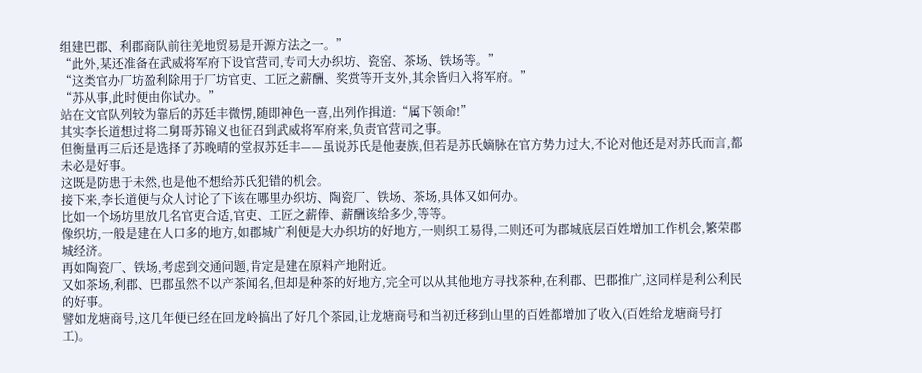组建巴郡、利郡商队前往羌地贸易是开源方法之一。”
“此外,某还准备在武威将军府下设官营司,专司大办织坊、瓷窑、茶场、铁场等。”
“这类官办厂坊盈利除用于厂坊官吏、工匠之薪酬、奖赏等开支外,其余皆归入将军府。”
“苏从事,此时便由你试办。”
站在文官队列较为靠后的苏廷丰微愣,随即神色一喜,出列作揖道:“属下领命!”
其实李长道想过将二舅哥苏锦义也征召到武威将军府来,负责官营司之事。
但衡量再三后还是选择了苏晚晴的堂叔苏廷丰——虽说苏氏是他妻族,但若是苏氏嫡脉在官方势力过大,不论对他还是对苏氏而言,都未必是好事。
这既是防患于未然,也是他不想给苏氏犯错的机会。
接下来,李长道便与众人讨论了下该在哪里办织坊、陶瓷厂、铁场、茶场,具体又如何办。
比如一个场坊里放几名官吏合适,官吏、工匠之薪俸、薪酬该给多少,等等。
像织坊,一般是建在人口多的地方,如郡城广利便是大办织坊的好地方,一则织工易得,二则还可为郡城底层百姓增加工作机会,繁荣郡城经济。
再如陶瓷厂、铁场,考虑到交通问题,肯定是建在原料产地附近。
又如茶场,利郡、巴郡虽然不以产茶闻名,但却是种茶的好地方,完全可以从其他地方寻找茶种,在利郡、巴郡推广,这同样是利公利民的好事。
譬如龙塘商号,这几年便已经在回龙岭搞出了好几个茶园,让龙塘商号和当初迁移到山里的百姓都增加了收入(百姓给龙塘商号打工)。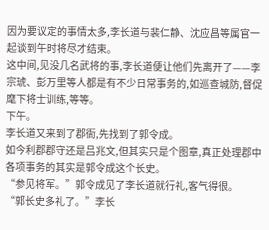因为要议定的事情太多,李长道与裴仁静、沈应昌等属官一起谈到午时将尽才结束。
这中间,见没几名武将的事,李长道便让他们先离开了——李宗琥、彭万里等人都是有不少日常事务的,如巡查城防,督促麾下将士训练,等等。
下午。
李长道又来到了郡衙,先找到了郭令成。
如今利郡郡守还是吕兆文,但其实只是个图章,真正处理郡中各项事务的其实是郭令成这个长史。
“参见将军。”郭令成见了李长道就行礼,客气得很。
“郭长史多礼了。”李长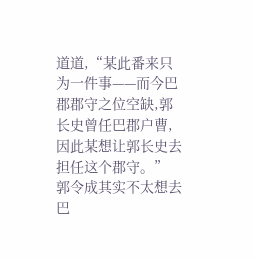道道,“某此番来只为一件事——而今巴郡郡守之位空缺,郭长史曾任巴郡户曹,因此某想让郭长史去担任这个郡守。”
郭令成其实不太想去巴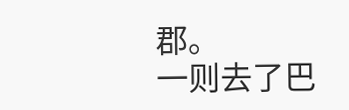郡。
一则去了巴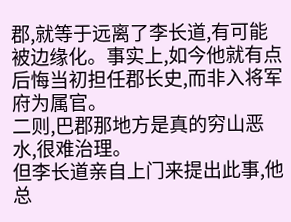郡,就等于远离了李长道,有可能被边缘化。事实上,如今他就有点后悔当初担任郡长史,而非入将军府为属官。
二则,巴郡那地方是真的穷山恶水,很难治理。
但李长道亲自上门来提出此事,他总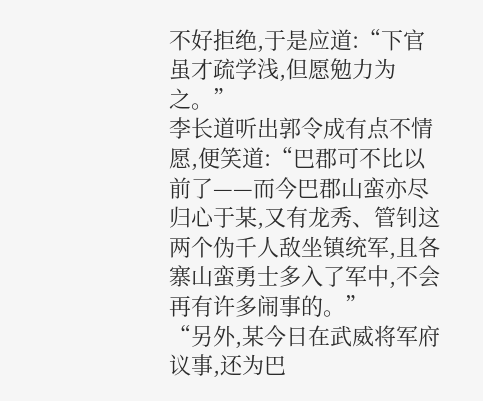不好拒绝,于是应道:“下官虽才疏学浅,但愿勉力为之。”
李长道听出郭令成有点不情愿,便笑道:“巴郡可不比以前了——而今巴郡山蛮亦尽归心于某,又有龙秀、管钊这两个伪千人敌坐镇统军,且各寨山蛮勇士多入了军中,不会再有许多闹事的。”
“另外,某今日在武威将军府议事,还为巴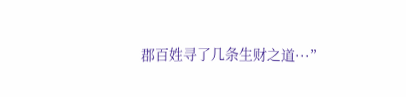郡百姓寻了几条生财之道···”